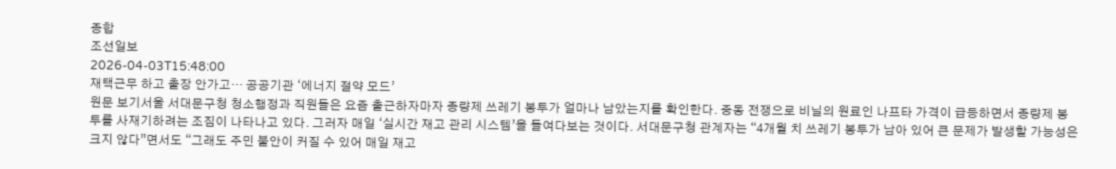종합
조선일보
2026-04-03T15:48:00
재택근무 하고 출장 안가고… 공공기관 ‘에너지 절약 모드’
원문 보기서울 서대문구청 청소행정과 직원들은 요즘 출근하자마자 종량제 쓰레기 봉투가 얼마나 남았는지를 확인한다. 중동 전쟁으로 비닐의 원료인 나프타 가격이 급등하면서 종량제 봉투를 사재기하려는 조짐이 나타나고 있다. 그러자 매일 ‘실시간 재고 관리 시스템’을 들여다보는 것이다. 서대문구청 관계자는 “4개월 치 쓰레기 봉투가 남아 있어 큰 문제가 발생할 가능성은 크지 않다”면서도 “그래도 주민 불안이 커질 수 있어 매일 재고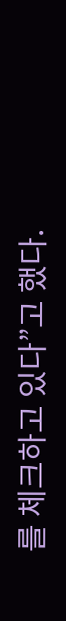를 체크하고 있다”고 했다.